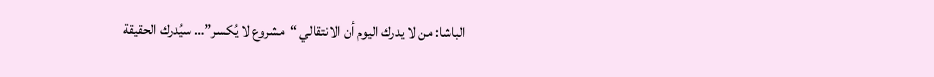الباشا: من لا يدرك اليوم أن الانتقالي “مشروع لا يُكسر”… سيُدرك الحقيقة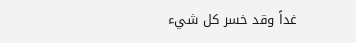غداً وقد خسر كل شيء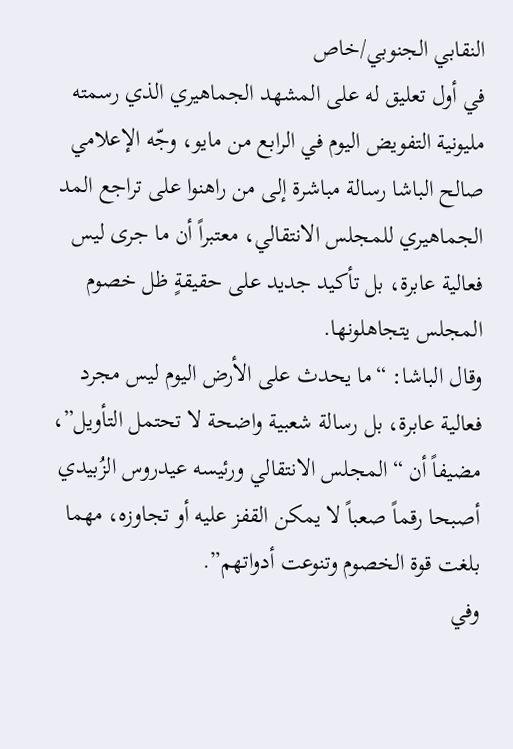النقابي الجنوبي/خاص
في أول تعليق له على المشهد الجماهيري الذي رسمته مليونية التفويض اليوم في الرابع من مايو، وجّه الإعلامي صالح الباشا رسالة مباشرة إلى من راهنوا على تراجع المد الجماهيري للمجلس الانتقالي، معتبراً أن ما جرى ليس فعالية عابرة، بل تأكيد جديد على حقيقةٍ ظل خصوم المجلس يتجاهلونها.
وقال الباشا: “ما يحدث على الأرض اليوم ليس مجرد فعالية عابرة، بل رسالة شعبية واضحة لا تحتمل التأويل”، مضيفاً أن “المجلس الانتقالي ورئيسه عيدروس الزُبيدي أصبحا رقماً صعباً لا يمكن القفز عليه أو تجاوزه، مهما بلغت قوة الخصوم وتنوعت أدواتهم”.
وفي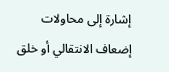إشارة إلى محاولات إضعاف الانتقالي أو خلق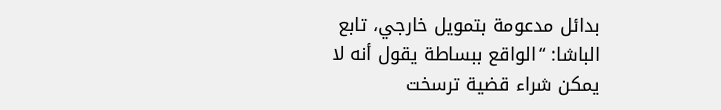بدائل مدعومة بتمويل خارجي، تابع الباشا: “الواقع ببساطة يقول أنه لا يمكن شراء قضية ترسخت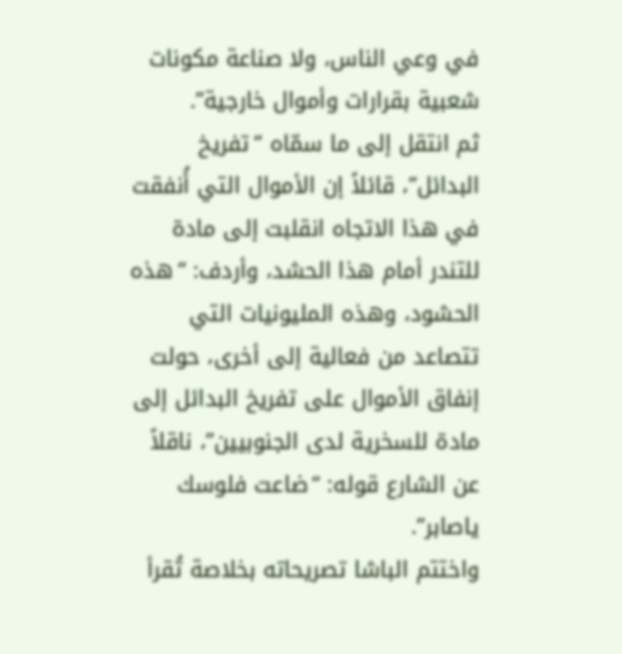في وعي الناس، ولا صناعة مكونات شعبية بقرارات وأموال خارجية”.
ثم انتقل إلى ما سمّاه “تفريخ البدائل”، قائلاً إن الأموال التي أُنفقت في هذا الاتجاه انقلبت إلى مادة للتندر أمام هذا الحشد، وأردف: “هذه الحشود، وهذه المليونيات التي تتصاعد من فعالية إلى أخرى، حولت إنفاق الأموال على تفريخ البدائل إلى مادة للسخرية لدى الجنوبيين”، ناقلاً عن الشارع قوله: “ضاعت فلوسك ياصابر”.
واختتم الباشا تصريحاته بخلاصة تُقرأ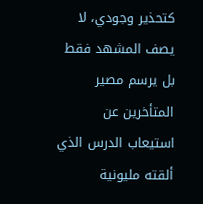كتحذير وجودي، لا يصف المشهد فقط بل يرسم مصير المتأخرين عن استيعاب الدرس الذي ألقته مليونية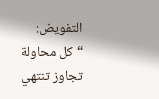التفويض: “كل محاولة تجاوز تنتهي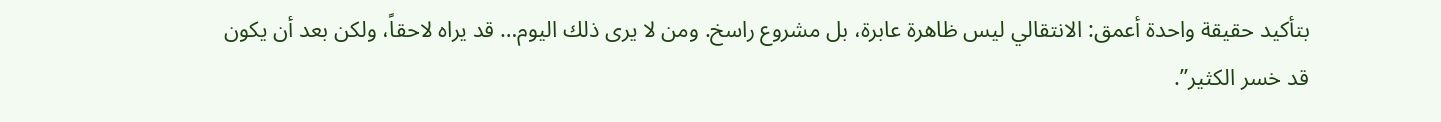بتأكيد حقيقة واحدة أعمق: الانتقالي ليس ظاهرة عابرة، بل مشروع راسخ. ومن لا يرى ذلك اليوم… قد يراه لاحقاً، ولكن بعد أن يكون قد خسر الكثير”.